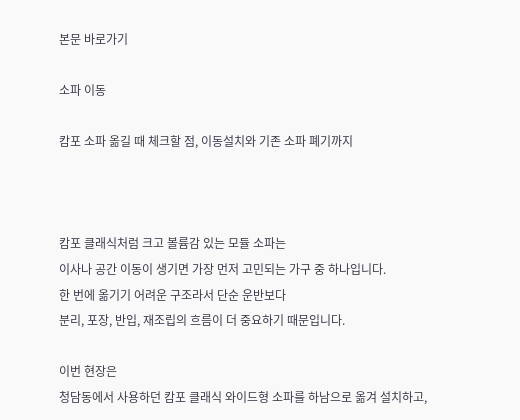본문 바로가기

소파 이동

캄포 소파 옮길 때 체크할 점, 이동설치와 기존 소파 폐기까지



캄포 클래식처럼 크고 볼륨감 있는 모듈 소파는
이사나 공간 이동이 생기면 가장 먼저 고민되는 가구 중 하나입니다.
한 번에 옮기기 어려운 구조라서 단순 운반보다
분리, 포장, 반입, 재조립의 흐름이 더 중요하기 때문입니다.

이번 현장은
청담동에서 사용하던 캄포 클래식 와이드형 소파를 하남으로 옮겨 설치하고,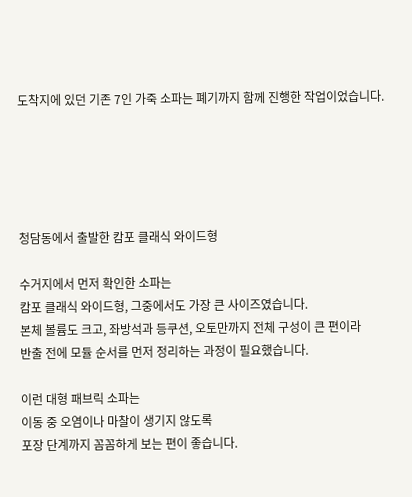도착지에 있던 기존 7인 가죽 소파는 폐기까지 함께 진행한 작업이었습니다.





청담동에서 출발한 캄포 클래식 와이드형

수거지에서 먼저 확인한 소파는
캄포 클래식 와이드형, 그중에서도 가장 큰 사이즈였습니다.
본체 볼륨도 크고, 좌방석과 등쿠션, 오토만까지 전체 구성이 큰 편이라
반출 전에 모듈 순서를 먼저 정리하는 과정이 필요했습니다.

이런 대형 패브릭 소파는
이동 중 오염이나 마찰이 생기지 않도록
포장 단계까지 꼼꼼하게 보는 편이 좋습니다.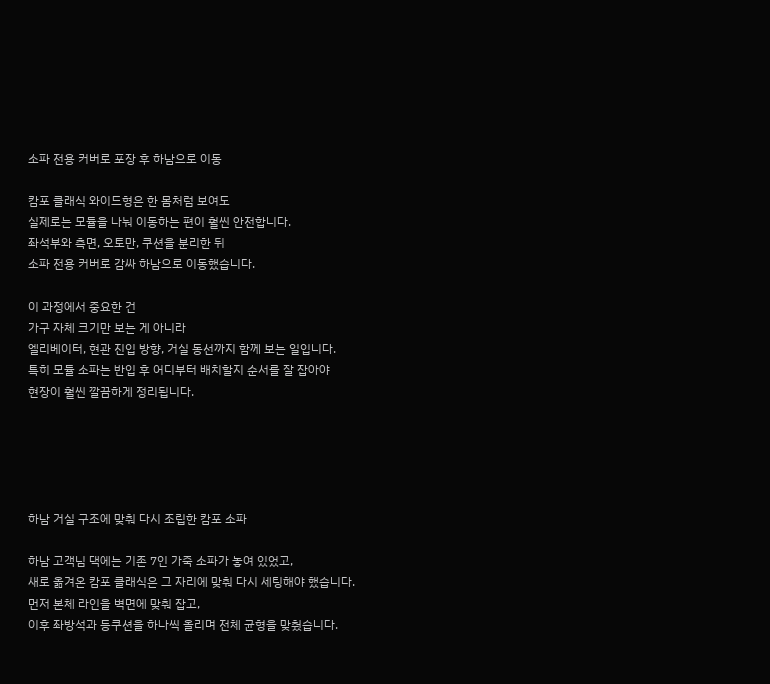소파 전용 커버로 포장 후 하남으로 이동

캄포 클래식 와이드형은 한 몸처럼 보여도
실제로는 모듈을 나눠 이동하는 편이 훨씬 안전합니다.
좌석부와 측면, 오토만, 쿠션을 분리한 뒤
소파 전용 커버로 감싸 하남으로 이동했습니다.

이 과정에서 중요한 건
가구 자체 크기만 보는 게 아니라
엘리베이터, 현관 진입 방향, 거실 동선까지 함께 보는 일입니다.
특히 모듈 소파는 반입 후 어디부터 배치할지 순서를 잘 잡아야
현장이 훨씬 깔끔하게 정리됩니다.





하남 거실 구조에 맞춰 다시 조립한 캄포 소파

하남 고객님 댁에는 기존 7인 가죽 소파가 놓여 있었고,
새로 옮겨온 캄포 클래식은 그 자리에 맞춰 다시 세팅해야 했습니다.
먼저 본체 라인을 벽면에 맞춰 잡고,
이후 좌방석과 등쿠션을 하나씩 올리며 전체 균형을 맞췄습니다.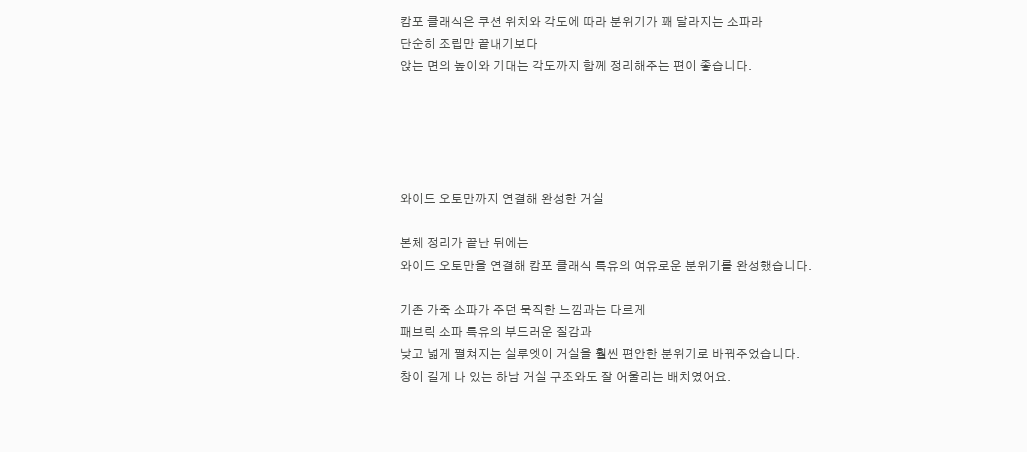캄포 클래식은 쿠션 위치와 각도에 따라 분위기가 꽤 달라지는 소파라
단순히 조립만 끝내기보다
앉는 면의 높이와 기대는 각도까지 함께 정리해주는 편이 좋습니다.





와이드 오토만까지 연결해 완성한 거실

본체 정리가 끝난 뒤에는
와이드 오토만을 연결해 캄포 클래식 특유의 여유로운 분위기를 완성했습니다.

기존 가죽 소파가 주던 묵직한 느낌과는 다르게
패브릭 소파 특유의 부드러운 질감과
낮고 넓게 펼쳐지는 실루엣이 거실을 훨씬 편안한 분위기로 바꿔주었습니다.
창이 길게 나 있는 하남 거실 구조와도 잘 어울리는 배치였어요.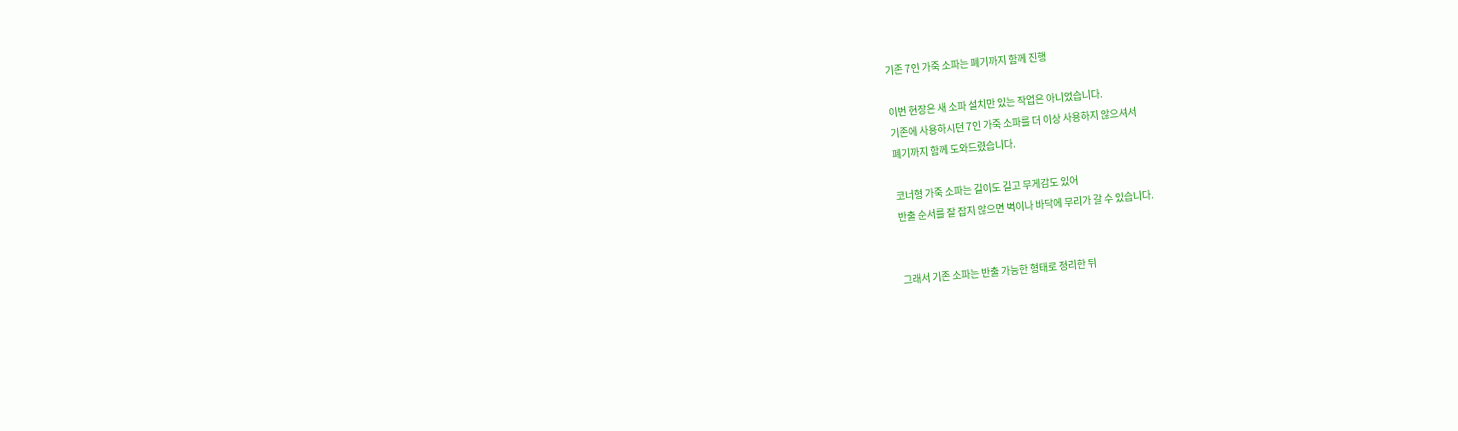기존 7인 가죽 소파는 폐기까지 함께 진행

이번 현장은 새 소파 설치만 있는 작업은 아니었습니다.
기존에 사용하시던 7인 가죽 소파를 더 이상 사용하지 않으셔서
폐기까지 함께 도와드렸습니다.

코너형 가죽 소파는 길이도 길고 무게감도 있어
반출 순서를 잘 잡지 않으면 벽이나 바닥에 무리가 갈 수 있습니다.


그래서 기존 소파는 반출 가능한 형태로 정리한 뒤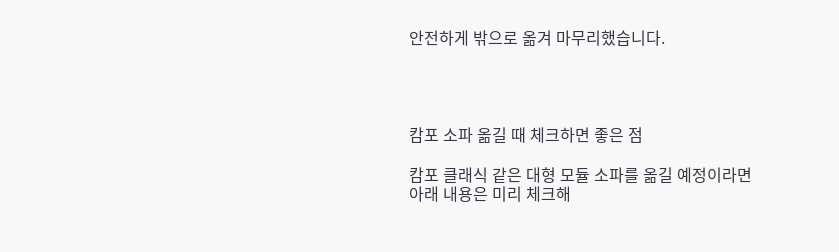안전하게 밖으로 옮겨 마무리했습니다.




캄포 소파 옮길 때 체크하면 좋은 점

캄포 클래식 같은 대형 모듈 소파를 옮길 예정이라면
아래 내용은 미리 체크해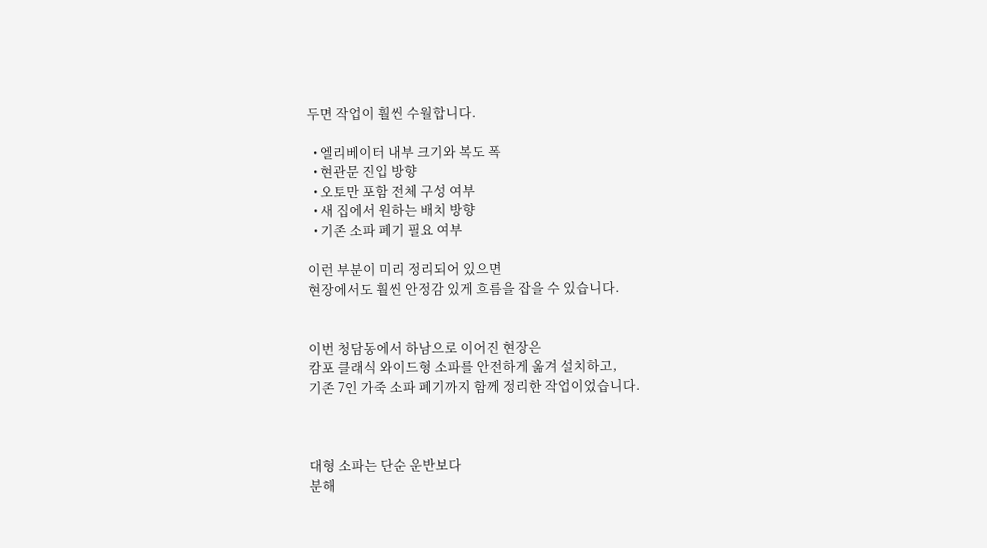두면 작업이 훨씬 수월합니다.

  • 엘리베이터 내부 크기와 복도 폭
  • 현관문 진입 방향
  • 오토만 포함 전체 구성 여부
  • 새 집에서 원하는 배치 방향
  • 기존 소파 폐기 필요 여부

이런 부분이 미리 정리되어 있으면
현장에서도 훨씬 안정감 있게 흐름을 잡을 수 있습니다.


이번 청담동에서 하남으로 이어진 현장은
캄포 클래식 와이드형 소파를 안전하게 옮겨 설치하고,
기존 7인 가죽 소파 폐기까지 함께 정리한 작업이었습니다.



대형 소파는 단순 운반보다
분해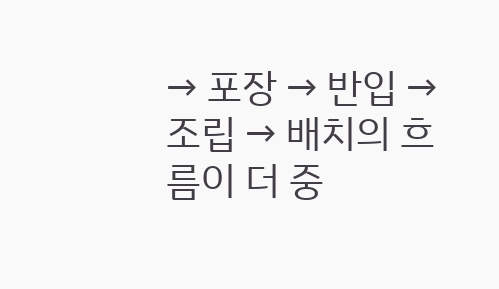→ 포장 → 반입 → 조립 → 배치의 흐름이 더 중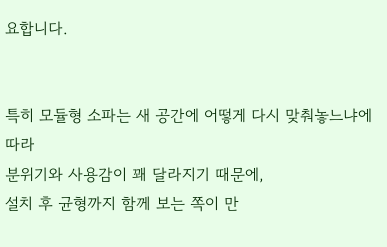요합니다.


특히 모듈형 소파는 새 공간에 어떻게 다시 맞춰놓느냐에 따라
분위기와 사용감이 꽤 달라지기 때문에,
설치 후 균형까지 함께 보는 쪽이 만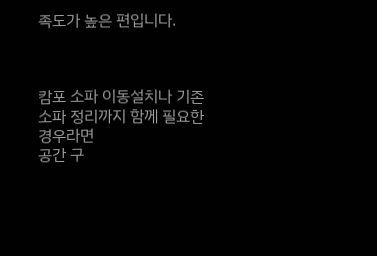족도가 높은 편입니다.



캄포 소파 이동설치나 기존 소파 정리까지 함께 필요한 경우라면
공간 구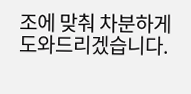조에 맞춰 차분하게 도와드리겠습니다.